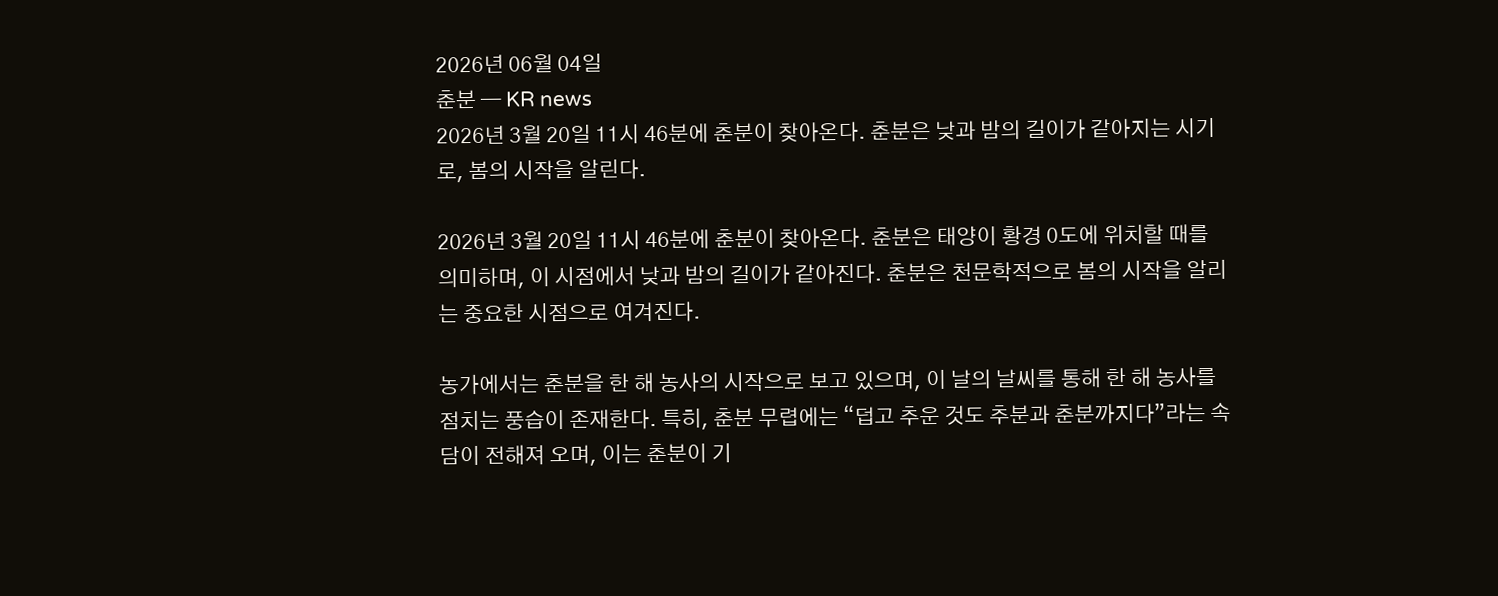2026년 06월 04일
춘분 — KR news
2026년 3월 20일 11시 46분에 춘분이 찾아온다. 춘분은 낮과 밤의 길이가 같아지는 시기로, 봄의 시작을 알린다.

2026년 3월 20일 11시 46분에 춘분이 찾아온다. 춘분은 태양이 황경 0도에 위치할 때를 의미하며, 이 시점에서 낮과 밤의 길이가 같아진다. 춘분은 천문학적으로 봄의 시작을 알리는 중요한 시점으로 여겨진다.

농가에서는 춘분을 한 해 농사의 시작으로 보고 있으며, 이 날의 날씨를 통해 한 해 농사를 점치는 풍습이 존재한다. 특히, 춘분 무렵에는 “덥고 추운 것도 추분과 춘분까지다”라는 속담이 전해져 오며, 이는 춘분이 기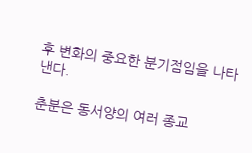후 변화의 중요한 분기점임을 나타낸다.

춘분은 동서양의 여러 종교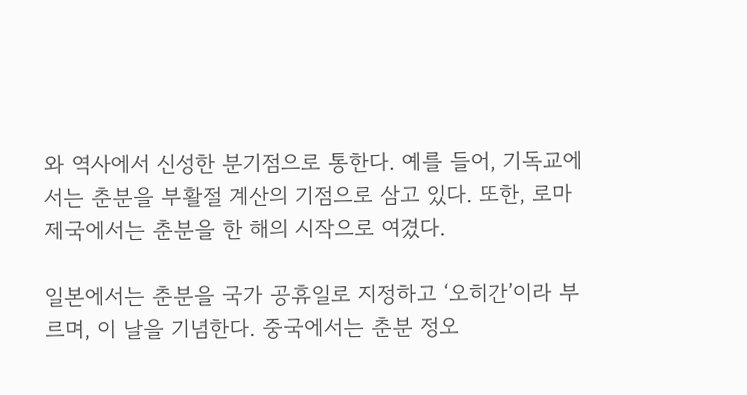와 역사에서 신성한 분기점으로 통한다. 예를 들어, 기독교에서는 춘분을 부활절 계산의 기점으로 삼고 있다. 또한, 로마 제국에서는 춘분을 한 해의 시작으로 여겼다.

일본에서는 춘분을 국가 공휴일로 지정하고 ‘오히간’이라 부르며, 이 날을 기념한다. 중국에서는 춘분 정오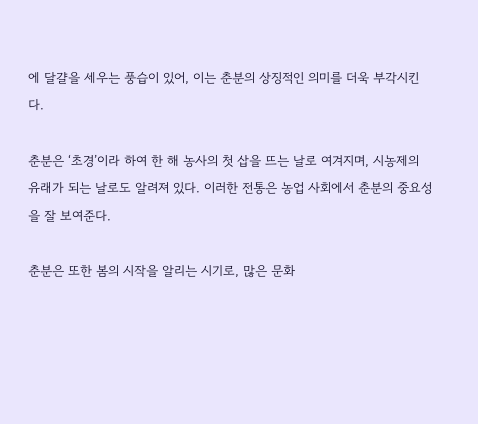에 달걀을 세우는 풍습이 있어, 이는 춘분의 상징적인 의미를 더욱 부각시킨다.

춘분은 ‘초경’이라 하여 한 해 농사의 첫 삽을 뜨는 날로 여겨지며, 시농제의 유래가 되는 날로도 알려져 있다. 이러한 전통은 농업 사회에서 춘분의 중요성을 잘 보여준다.

춘분은 또한 봄의 시작을 알리는 시기로, 많은 문화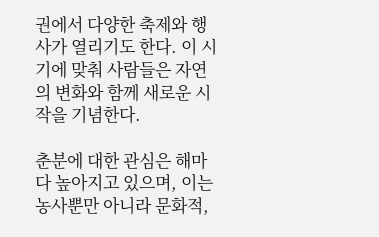권에서 다양한 축제와 행사가 열리기도 한다. 이 시기에 맞춰 사람들은 자연의 변화와 함께 새로운 시작을 기념한다.

춘분에 대한 관심은 해마다 높아지고 있으며, 이는 농사뿐만 아니라 문화적,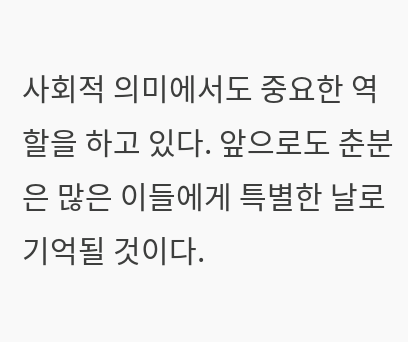사회적 의미에서도 중요한 역할을 하고 있다. 앞으로도 춘분은 많은 이들에게 특별한 날로 기억될 것이다.